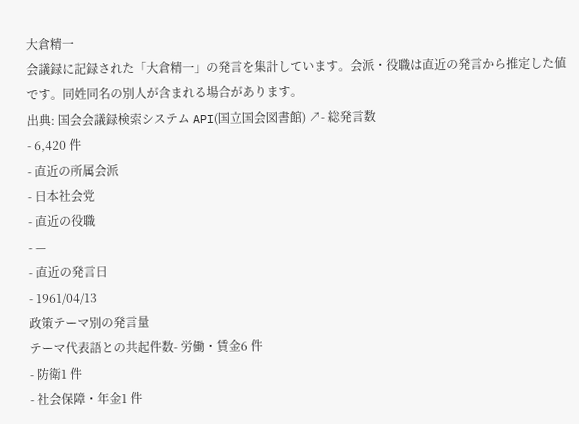大倉精一
会議録に記録された「大倉精一」の発言を集計しています。会派・役職は直近の発言から推定した値です。同姓同名の別人が含まれる場合があります。
出典: 国会会議録検索システム API(国立国会図書館) ↗- 総発言数
- 6,420 件
- 直近の所属会派
- 日本社会党
- 直近の役職
- —
- 直近の発言日
- 1961/04/13
政策テーマ別の発言量
テーマ代表語との共起件数- 労働・賃金6 件
- 防衛1 件
- 社会保障・年金1 件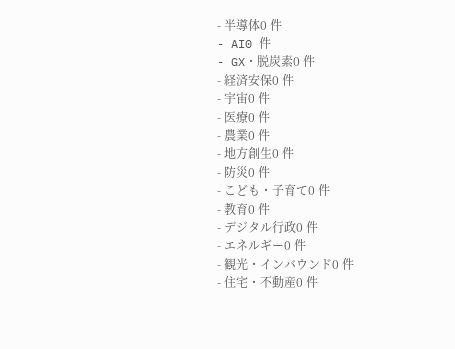- 半導体0 件
- AI0 件
- GX・脱炭素0 件
- 経済安保0 件
- 宇宙0 件
- 医療0 件
- 農業0 件
- 地方創生0 件
- 防災0 件
- こども・子育て0 件
- 教育0 件
- デジタル行政0 件
- エネルギー0 件
- 観光・インバウンド0 件
- 住宅・不動産0 件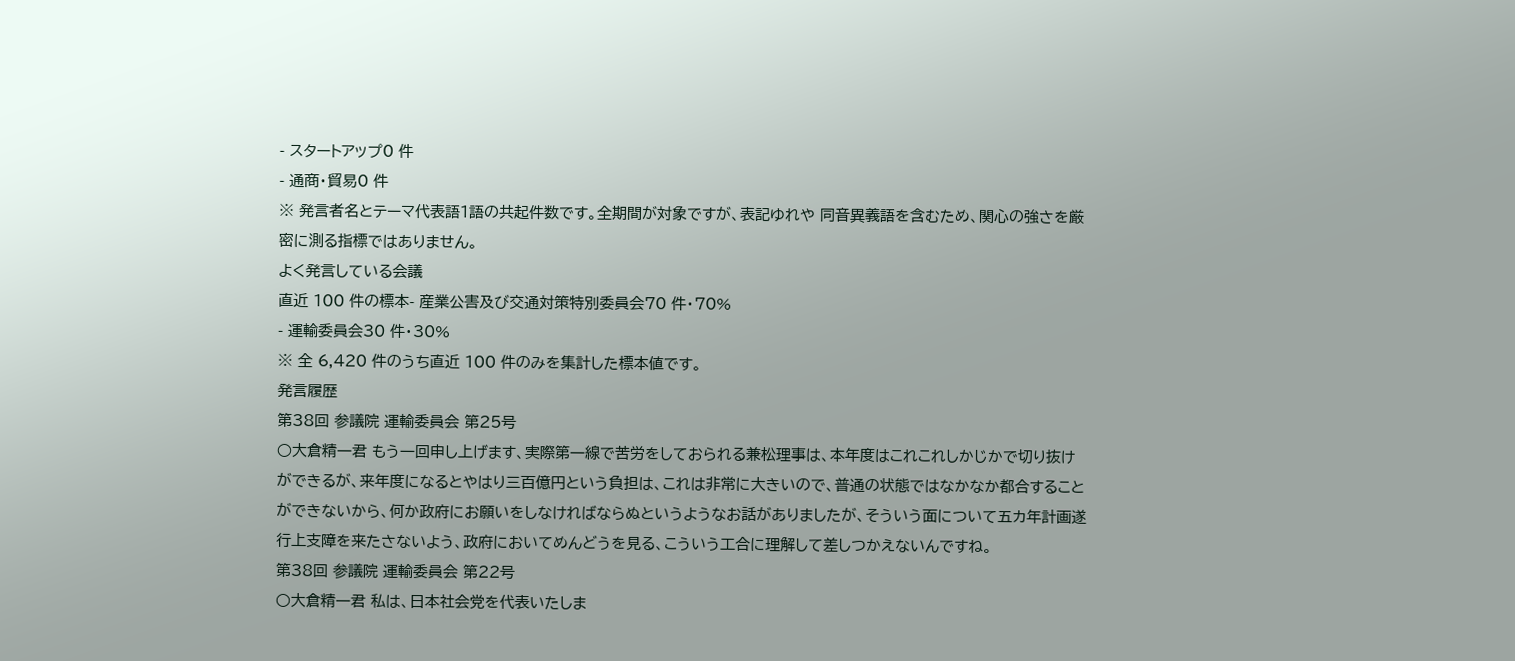- スタートアップ0 件
- 通商・貿易0 件
※ 発言者名とテーマ代表語1語の共起件数です。全期間が対象ですが、表記ゆれや 同音異義語を含むため、関心の強さを厳密に測る指標ではありません。
よく発言している会議
直近 100 件の標本- 産業公害及び交通対策特別委員会70 件・70%
- 運輸委員会30 件・30%
※ 全 6,420 件のうち直近 100 件のみを集計した標本値です。
発言履歴
第38回 参議院 運輸委員会 第25号
○大倉精一君 もう一回申し上げます、実際第一線で苦労をしておられる兼松理事は、本年度はこれこれしかじかで切り抜けができるが、来年度になるとやはり三百億円という負担は、これは非常に大きいので、普通の状態ではなかなか都合することができないから、何か政府にお願いをしなければならぬというようなお話がありましたが、そういう面について五カ年計画遂行上支障を来たさないよう、政府においてめんどうを見る、こういう工合に理解して差しつかえないんですね。
第38回 参議院 運輸委員会 第22号
○大倉精一君 私は、日本社会党を代表いたしま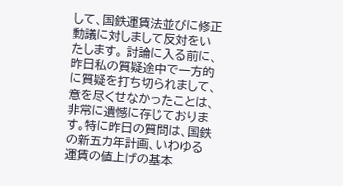して、国鉄運賃法並びに修正動議に対しまして反対をいたします。 討論に入る前に、昨日私の質疑途中で一方的に質疑を打ち切られまして、意を尽くせなかったことは、非常に遺憾に存じております。特に昨日の質問は、国鉄の新五カ年計画、いわゆる運賃の値上げの基本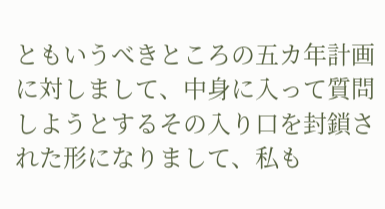ともいうべきところの五カ年計画に対しまして、中身に入って質問しようとするその入り口を封鎖された形になりまして、私も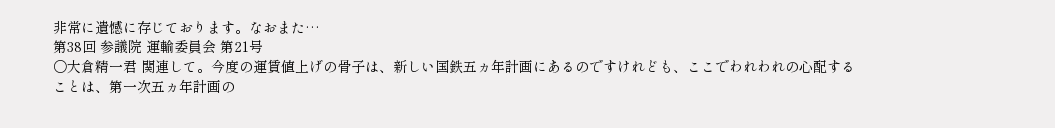非常に遺憾に存じております。なおまた…
第38回 参議院 運輸委員会 第21号
○大倉精一君 関連して。今度の運賃値上げの骨子は、新しい国鉄五ヵ年計画にあるのですけれども、ここでわれわれの心配することは、第一次五ヵ年計画の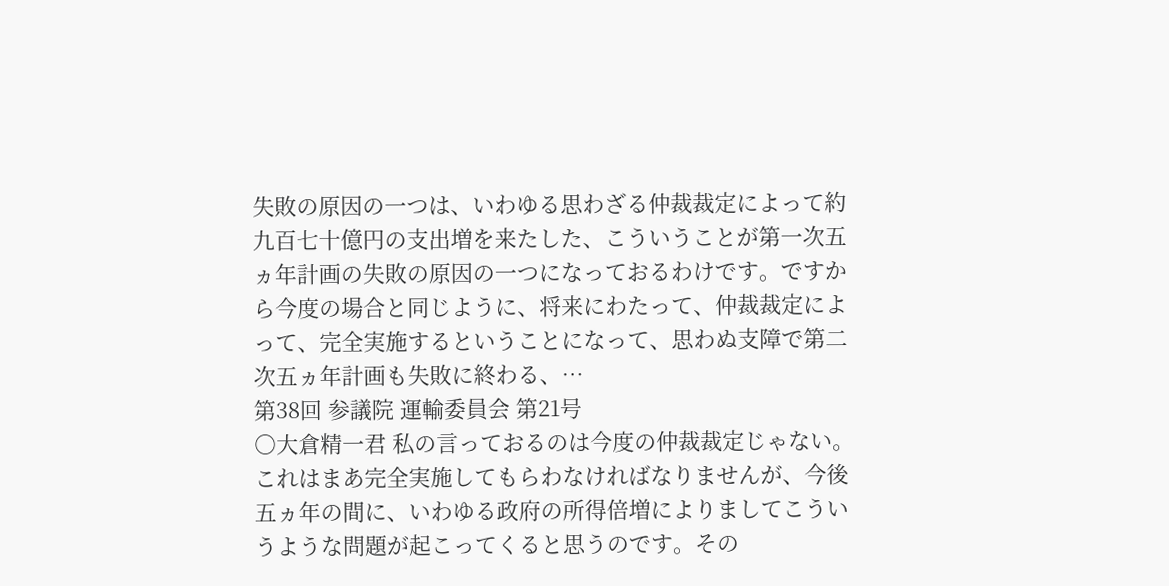失敗の原因の一つは、いわゆる思わざる仲裁裁定によって約九百七十億円の支出増を来たした、こういうことが第一次五ヵ年計画の失敗の原因の一つになっておるわけです。ですから今度の場合と同じように、将来にわたって、仲裁裁定によって、完全実施するということになって、思わぬ支障で第二次五ヵ年計画も失敗に終わる、…
第38回 参議院 運輸委員会 第21号
○大倉精一君 私の言っておるのは今度の仲裁裁定じゃない。これはまあ完全実施してもらわなければなりませんが、今後五ヵ年の間に、いわゆる政府の所得倍増によりましてこういうような問題が起こってくると思うのです。その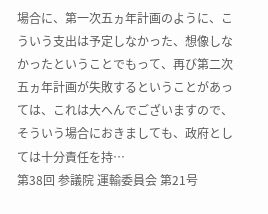場合に、第一次五ヵ年計画のように、こういう支出は予定しなかった、想像しなかったということでもって、再び第二次五ヵ年計画が失敗するということがあっては、これは大へんでございますので、そういう場合におきましても、政府としては十分責任を持…
第38回 参議院 運輸委員会 第21号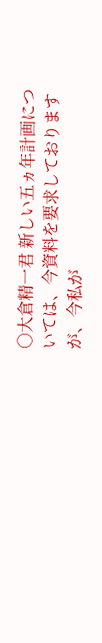○大倉精一君 新しい五ヵ年計画については、今資料を要求しておりますが、今私が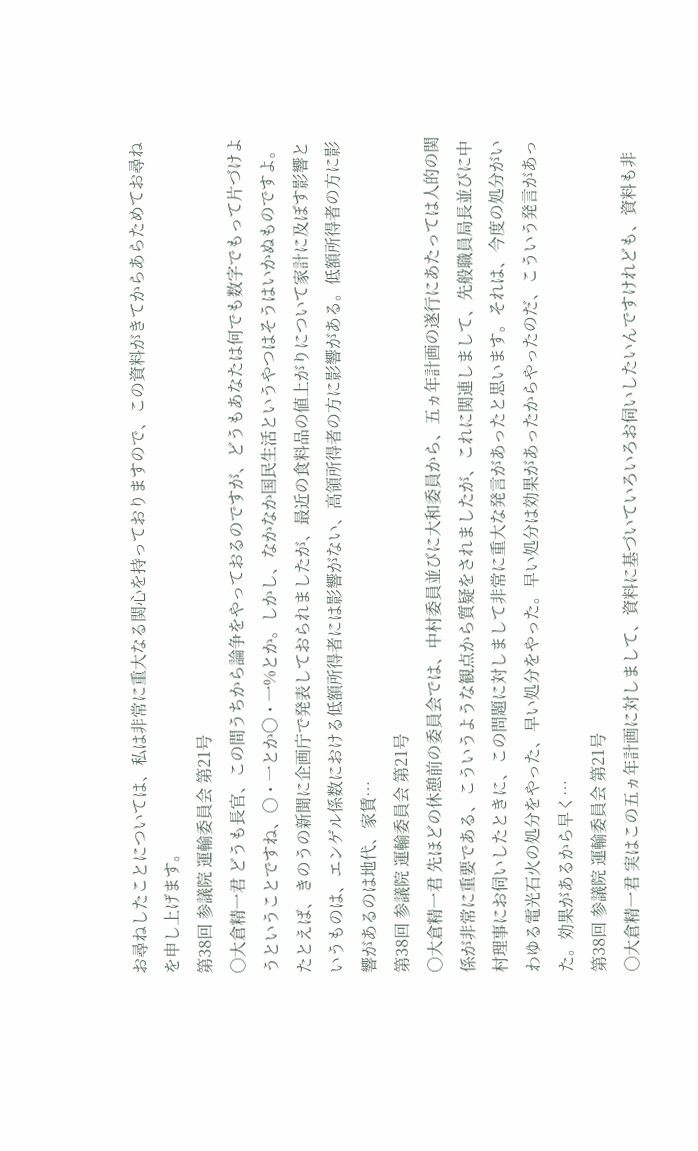お尋ねしたことについては、私は非常に重大なる関心を持っておりますので、この資料がきてからあらためてお尋ねを申し上げます。
第38回 参議院 運輸委員会 第21号
○大倉精一君 どうも長官、この間うちから論争をやっておるのですが、どうもあなたは何でも数字でもって片づけようということですね、〇・一とか〇・一%とか。しかし、なかなか国民生活というやつはそうはいかぬものですよ。たとえば、きのうの新聞に企画庁で発表しておられましたが、最近の食料品の値上がりについて家計に及ぼす影響というものは、エンゲル係数における低額所得者には影響がない、高領所得者の方に影響がある。低額所得者の方に影響があるのは地代、家賃…
第38回 参議院 運輸委員会 第21号
○大倉精一君 先ほどの休憩前の委員会では、中村委員並びに大和委員から、五ヵ年計画の遂行にあたっては人的の関係が非常に重要である、こういうような観点から質疑をされましたが、これに関連しまして、先般職員局長並びに中村理事にお伺いしたときに、この問題に対しまして非常に重大な発言があったと思います。それは、今度の処分がいわゆる電光石火の処分をやった、早い処分をやった。早い処分は効果があったからやったのだ、こういう発言があった。効果があるから早く…
第38回 参議院 運輸委員会 第21号
○大倉精一君 実はこの五ヵ年計画に対しまして、資料に基づいていろいろお伺いしたいんですけれども、資料も非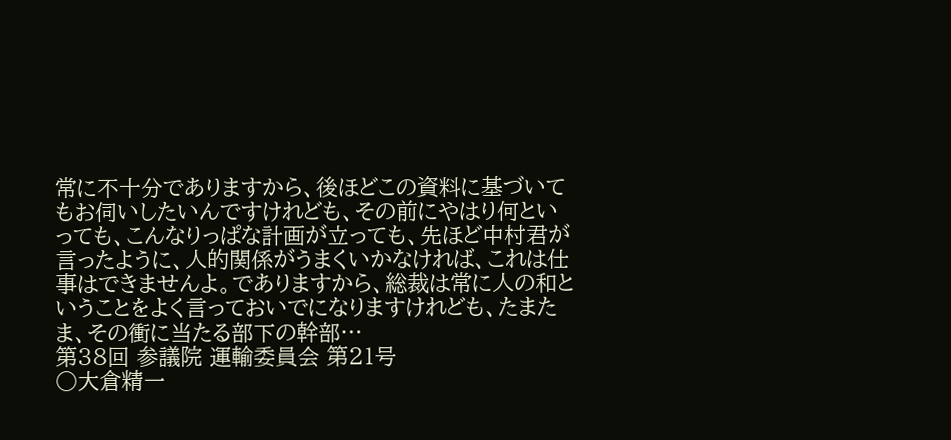常に不十分でありますから、後ほどこの資料に基づいてもお伺いしたいんですけれども、その前にやはり何といっても、こんなりっぱな計画が立っても、先ほど中村君が言ったように、人的関係がうまくいかなければ、これは仕事はできませんよ。でありますから、総裁は常に人の和ということをよく言っておいでになりますけれども、たまたま、その衝に当たる部下の幹部…
第38回 参議院 運輸委員会 第21号
○大倉精一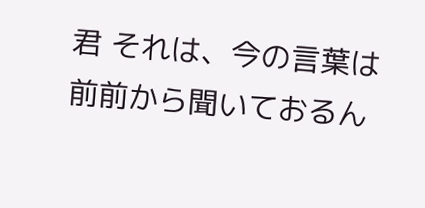君 それは、今の言葉は前前から聞いておるん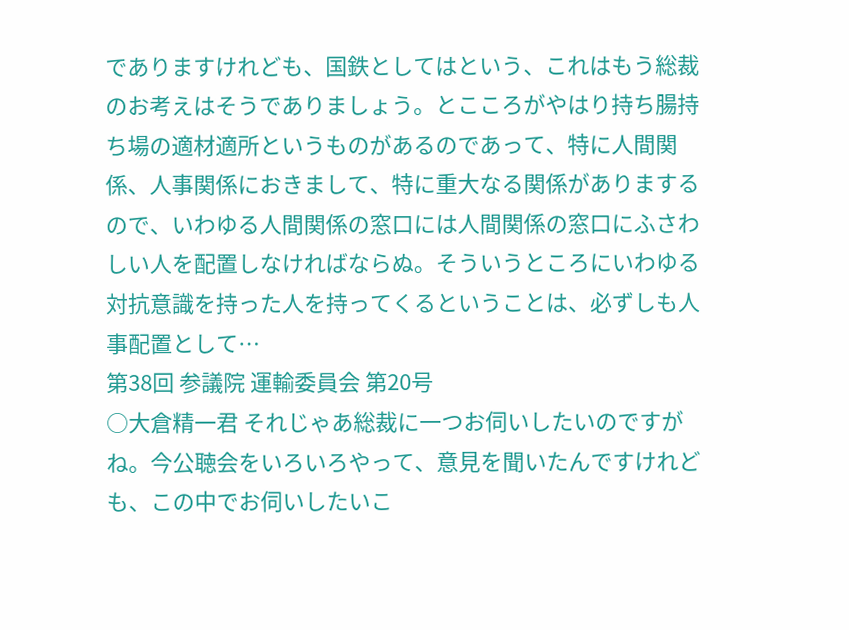でありますけれども、国鉄としてはという、これはもう総裁のお考えはそうでありましょう。とこころがやはり持ち腸持ち場の適材適所というものがあるのであって、特に人間関係、人事関係におきまして、特に重大なる関係がありまするので、いわゆる人間関係の窓口には人間関係の窓口にふさわしい人を配置しなければならぬ。そういうところにいわゆる対抗意識を持った人を持ってくるということは、必ずしも人事配置として…
第38回 参議院 運輸委員会 第20号
○大倉精一君 それじゃあ総裁に一つお伺いしたいのですがね。今公聴会をいろいろやって、意見を聞いたんですけれども、この中でお伺いしたいこ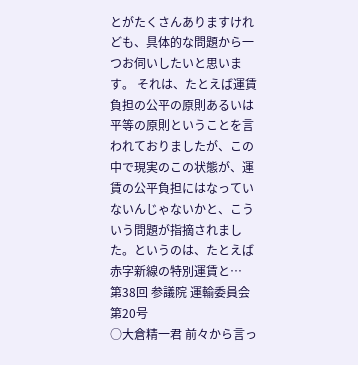とがたくさんありますけれども、具体的な問題から一つお伺いしたいと思います。 それは、たとえば運賃負担の公平の原則あるいは平等の原則ということを言われておりましたが、この中で現実のこの状態が、運賃の公平負担にはなっていないんじゃないかと、こういう問題が指摘されました。というのは、たとえば赤字新線の特別運賃と…
第38回 参議院 運輸委員会 第20号
○大倉精一君 前々から言っ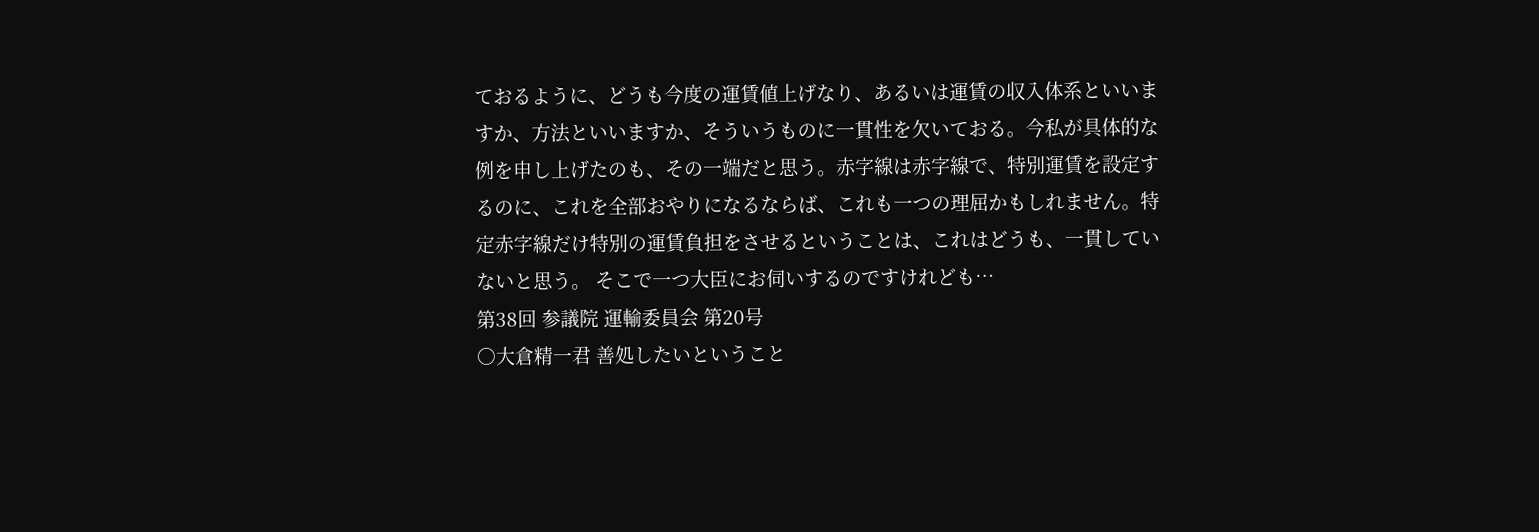ておるように、どうも今度の運賃値上げなり、あるいは運賃の収入体系といいますか、方法といいますか、そういうものに一貫性を欠いておる。今私が具体的な例を申し上げたのも、その一端だと思う。赤字線は赤字線で、特別運賃を設定するのに、これを全部おやりになるならば、これも一つの理屈かもしれません。特定赤字線だけ特別の運賃負担をさせるということは、これはどうも、一貫していないと思う。 そこで一つ大臣にお伺いするのですけれども…
第38回 参議院 運輸委員会 第20号
○大倉精一君 善処したいということ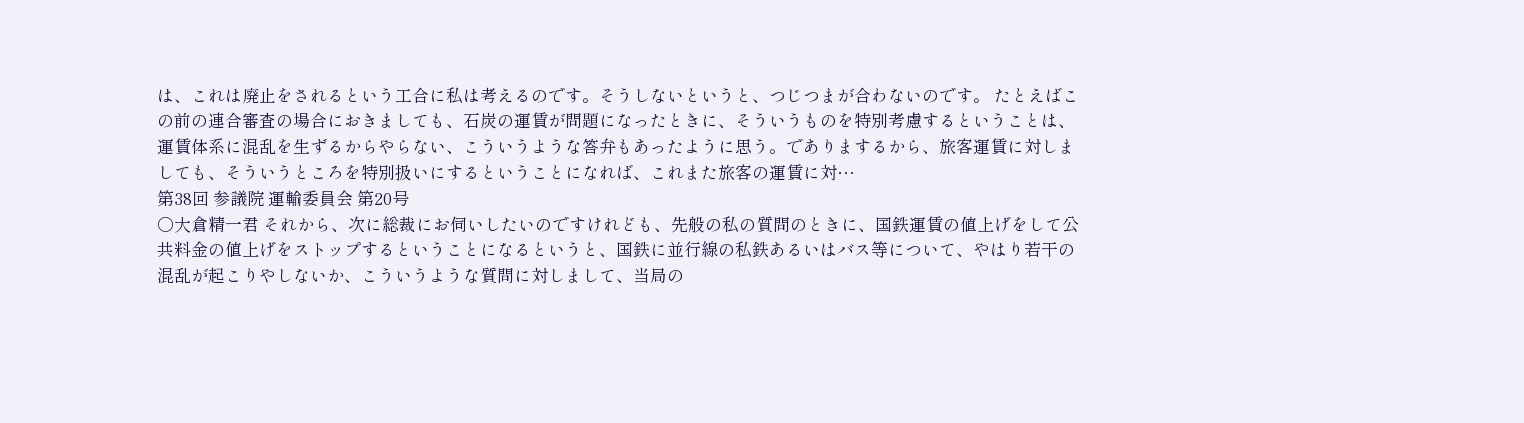は、これは廃止をされるという工合に私は考えるのです。そうしないというと、つじつまが合わないのです。 たとえばこの前の連合審査の場合におきましても、石炭の運賃が問題になったときに、そういうものを特別考慮するということは、運賃体系に混乱を生ずるからやらない、こういうような答弁もあったように思う。でありまするから、旅客運賃に対しましても、そういうところを特別扱いにするということになれば、これまた旅客の運賃に対…
第38回 参議院 運輸委員会 第20号
○大倉精一君 それから、次に総裁にお伺いしたいのですけれども、先般の私の質問のときに、国鉄運賃の値上げをして公共料金の値上げをストップするということになるというと、国鉄に並行線の私鉄あるいはバス等について、やはり若干の混乱が起こりやしないか、こういうような質問に対しまして、当局の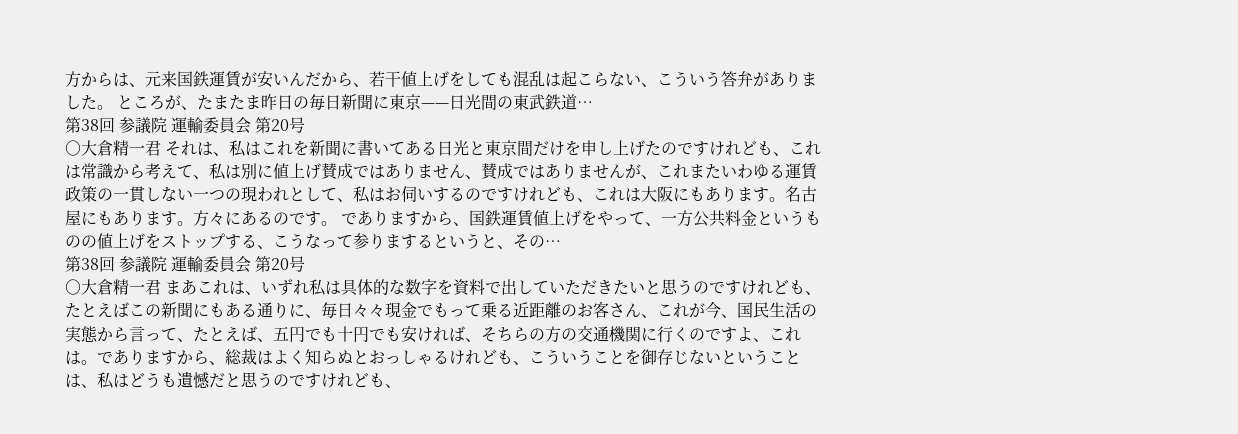方からは、元来国鉄運賃が安いんだから、若干値上げをしても混乱は起こらない、こういう答弁がありました。 ところが、たまたま昨日の毎日新聞に東京——日光間の東武鉄道…
第38回 参議院 運輸委員会 第20号
○大倉精一君 それは、私はこれを新聞に書いてある日光と東京間だけを申し上げたのですけれども、これは常識から考えて、私は別に値上げ賛成ではありません、賛成ではありませんが、これまたいわゆる運賃政策の一貫しない一つの現われとして、私はお伺いするのですけれども、これは大阪にもあります。名古屋にもあります。方々にあるのです。 でありますから、国鉄運賃値上げをやって、一方公共料金というものの値上げをストップする、こうなって参りまするというと、その…
第38回 参議院 運輸委員会 第20号
○大倉精一君 まあこれは、いずれ私は具体的な数字を資料で出していただきたいと思うのですけれども、たとえばこの新聞にもある通りに、毎日々々現金でもって乗る近距離のお客さん、これが今、国民生活の実態から言って、たとえば、五円でも十円でも安ければ、そちらの方の交通機関に行くのですよ、これは。でありますから、総裁はよく知らぬとおっしゃるけれども、こういうことを御存じないということは、私はどうも遺憾だと思うのですけれども、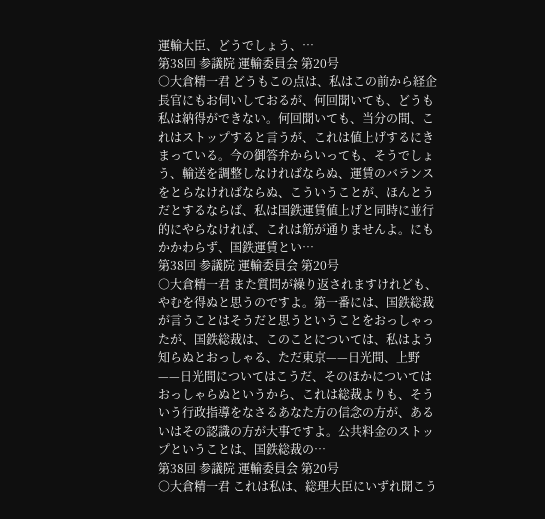運輸大臣、どうでしょう、…
第38回 参議院 運輸委員会 第20号
○大倉精一君 どうもこの点は、私はこの前から経企長官にもお伺いしておるが、何回聞いても、どうも私は納得ができない。何回聞いても、当分の間、これはストップすると言うが、これは値上げするにきまっている。今の御答弁からいっても、そうでしょう、輸送を調整しなければならぬ、運賃のバランスをとらなければならぬ、こういうことが、ほんとうだとするならば、私は国鉄運賃値上げと同時に並行的にやらなければ、これは筋が通りませんよ。にもかかわらず、国鉄運賃とい…
第38回 参議院 運輸委員会 第20号
○大倉精一君 また質問が繰り返されますけれども、やむを得ぬと思うのですよ。第一番には、国鉄総裁が言うことはそうだと思うということをおっしゃったが、国鉄総裁は、このことについては、私はよう知らぬとおっしゃる、ただ東京——日光間、上野——日光間についてはこうだ、そのほかについてはおっしゃらぬというから、これは総裁よりも、そういう行政指導をなさるあなた方の信念の方が、あるいはその認識の方が大事ですよ。公共料金のストップということは、国鉄総裁の…
第38回 参議院 運輸委員会 第20号
○大倉精一君 これは私は、総理大臣にいずれ聞こう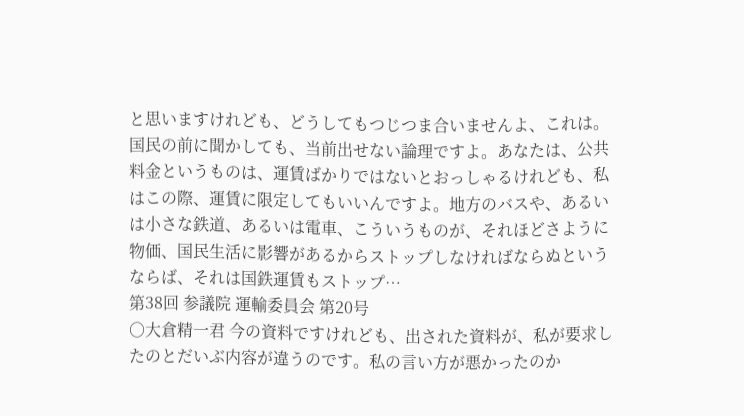と思いますけれども、どうしてもつじつま合いませんよ、これは。国民の前に聞かしても、当前出せない論理ですよ。あなたは、公共料金というものは、運賃ばかりではないとおっしゃるけれども、私はこの際、運賃に限定してもいいんですよ。地方のバスや、あるいは小さな鉄道、あるいは電車、こういうものが、それほどさように物価、国民生活に影響があるからストップしなければならぬというならば、それは国鉄運賃もストップ…
第38回 参議院 運輸委員会 第20号
○大倉精一君 今の資料ですけれども、出された資料が、私が要求したのとだいぶ内容が違うのです。私の言い方が悪かったのか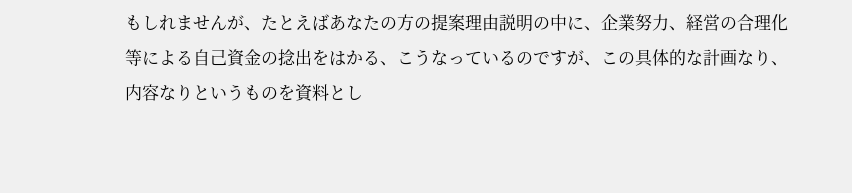もしれませんが、たとえばあなたの方の提案理由説明の中に、企業努力、経営の合理化等による自己資金の捻出をはかる、こうなっているのですが、この具体的な計画なり、内容なりというものを資料とし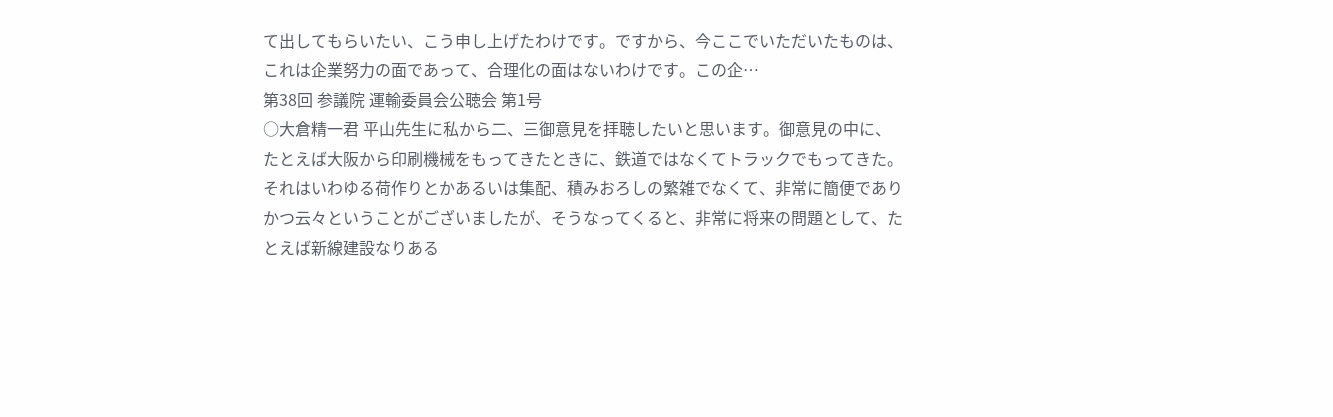て出してもらいたい、こう申し上げたわけです。ですから、今ここでいただいたものは、これは企業努力の面であって、合理化の面はないわけです。この企…
第38回 参議院 運輸委員会公聴会 第1号
○大倉精一君 平山先生に私から二、三御意見を拝聴したいと思います。御意見の中に、たとえば大阪から印刷機械をもってきたときに、鉄道ではなくてトラックでもってきた。それはいわゆる荷作りとかあるいは集配、積みおろしの繁雑でなくて、非常に簡便でありかつ云々ということがございましたが、そうなってくると、非常に将来の問題として、たとえば新線建設なりある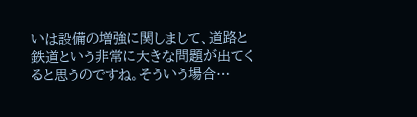いは設備の増強に関しまして、道路と鉄道という非常に大きな問題が出てくると思うのですね。そういう場合…